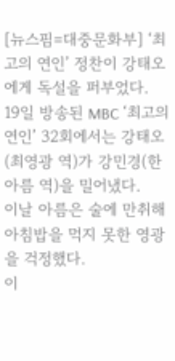[뉴스핌=대중문화부] ‘최고의 연인’ 정찬이 강태오에게 독설을 퍼부었다.
19일 방송된 MBC ‘최고의 연인’ 32회에서는 강태오(최영광 역)가 강민경(한아름 역)을 밀어냈다.
이날 아름은 술에 만취해 아침밥을 먹지 못한 영광을 걱정했다.
이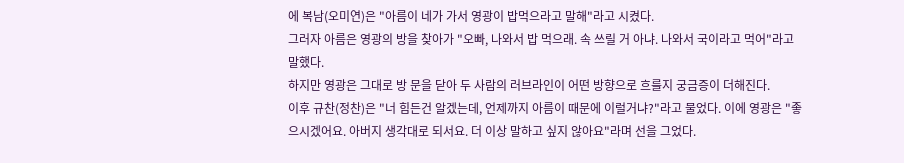에 복남(오미연)은 "아름이 네가 가서 영광이 밥먹으라고 말해"라고 시켰다.
그러자 아름은 영광의 방을 찾아가 "오빠, 나와서 밥 먹으래. 속 쓰릴 거 아냐. 나와서 국이라고 먹어"라고 말했다.
하지만 영광은 그대로 방 문을 닫아 두 사람의 러브라인이 어떤 방향으로 흐를지 궁금증이 더해진다.
이후 규찬(정찬)은 "너 힘든건 알겠는데, 언제까지 아름이 때문에 이럴거냐?"라고 물었다. 이에 영광은 "좋으시겠어요. 아버지 생각대로 되서요. 더 이상 말하고 싶지 않아요"라며 선을 그었다.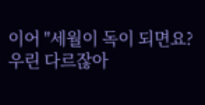이어 "세월이 독이 되면요? 우린 다르잖아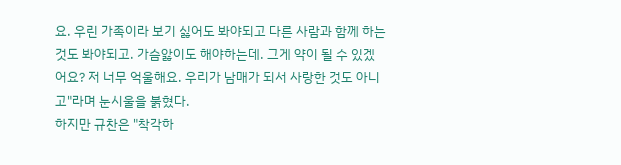요. 우린 가족이라 보기 싫어도 봐야되고 다른 사람과 함께 하는 것도 봐야되고. 가슴앓이도 해야하는데. 그게 약이 될 수 있겠어요? 저 너무 억울해요. 우리가 남매가 되서 사랑한 것도 아니고"라며 눈시울을 붉혔다.
하지만 규찬은 "착각하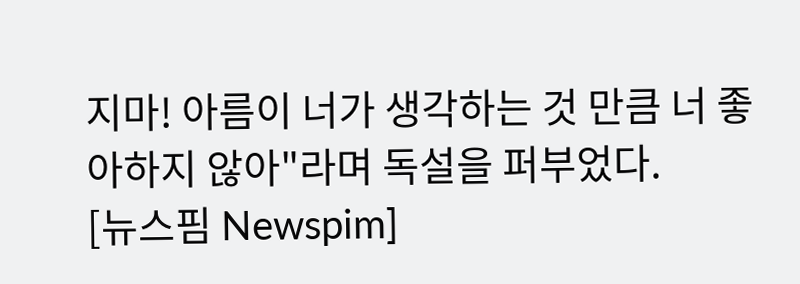지마! 아름이 너가 생각하는 것 만큼 너 좋아하지 않아"라며 독설을 퍼부었다.
[뉴스핌 Newspim]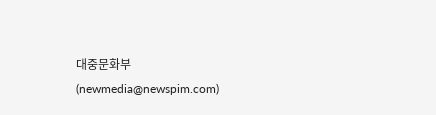대중문화부 (newmedia@newspim.com)